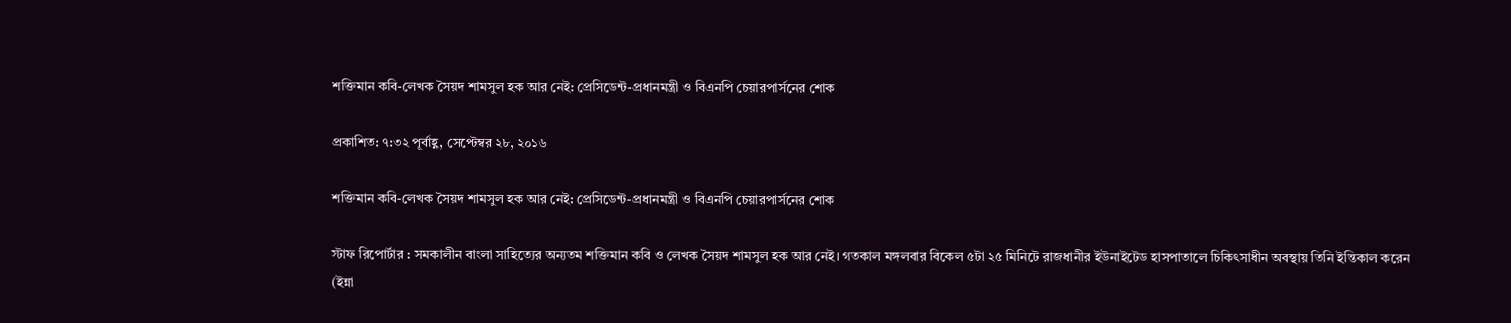শক্তিমান কবি-লেখক সৈয়দ শামসুল হক আর নেই: প্রেসিডেন্ট-প্রধানমন্ত্রী ও বিএনপি চেয়ারপার্সনের শোক

প্রকাশিত: ৭:৩২ পূর্বাহ্ণ, সেপ্টেম্বর ২৮, ২০১৬

শক্তিমান কবি-লেখক সৈয়দ শামসুল হক আর নেই: প্রেসিডেন্ট-প্রধানমন্ত্রী ও বিএনপি চেয়ারপার্সনের শোক

স্টাফ রিপোর্টার : সমকালীন বাংলা সাহিত্যের অন্যতম শক্তিমান কবি ও লেখক সৈয়দ শামসুল হক আর নেই। গতকাল মঙ্গলবার বিকেল ৫টা ২৫ মিনিটে রাজধানীর ইউনাইটেড হাসপাতালে চিকিৎসাধীন অবস্থায় তিনি ইন্তিকাল করেন (ইন্না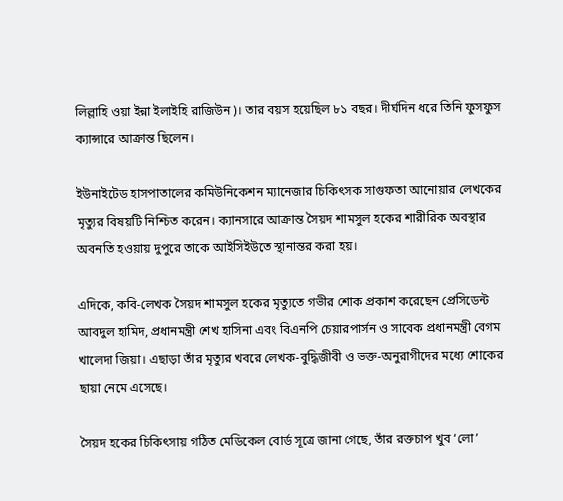লিল্লাহি ওয়া ইন্না ইলাইহি রাজিউন)। তার বয়স হয়েছিল ৮১ বছর। দীর্ঘদিন ধরে তিনি ফুসফুস ক্যান্সারে আক্রান্ত ছিলেন।

ইউনাইটেড হাসপাতালের কমিউনিকেশন ম্যানেজার চিকিৎসক সাগুফতা আনোয়ার লেখকের মৃত্যুর বিষয়টি নিশ্চিত করেন। ক্যানসারে আক্রান্ত সৈয়দ শামসুল হকের শারীরিক অবস্থার অবনতি হওয়ায় দুপুরে তাকে আইসিইউতে স্থানান্তর করা হয়।

এদিকে, কবি-লেখক সৈয়দ শামসুল হকের মৃত্যুতে গভীর শোক প্রকাশ করেছেন প্রেসিডেন্ট আবদুল হামিদ, প্রধানমন্ত্রী শেখ হাসিনা এবং বিএনপি চেয়ারপার্সন ও সাবেক প্রধানমন্ত্রী বেগম খালেদা জিয়া। এছাড়া তাঁর মৃত্যুর খবরে লেখক-বুদ্ধিজীবী ও ভক্ত-অনুরাগীদের মধ্যে শোকের ছায়া নেমে এসেছে।

সৈয়দ হকের চিকিৎসায় গঠিত মেডিকেল বোর্ড সূত্রে জানা গেছে, তাঁর রক্তচাপ খুব ‘লো’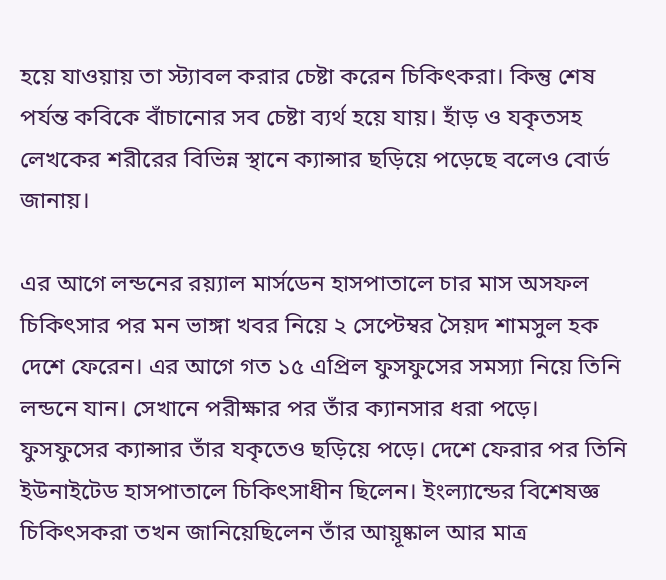হয়ে যাওয়ায় তা স্ট্যাবল করার চেষ্টা করেন চিকিৎকরা। কিন্তু শেষ পর্যন্ত কবিকে বাঁচানোর সব চেষ্টা ব্যর্থ হয়ে যায়। হাঁড় ও যকৃতসহ লেখকের শরীরের বিভিন্ন স্থানে ক্যান্সার ছড়িয়ে পড়েছে বলেও বোর্ড জানায়।

এর আগে লন্ডনের রয়্যাল মার্সডেন হাসপাতালে চার মাস অসফল চিকিৎসার পর মন ভাঙ্গা খবর নিয়ে ২ সেপ্টেম্বর সৈয়দ শামসুল হক দেশে ফেরেন। এর আগে গত ১৫ এপ্রিল ফুসফুসের সমস্যা নিয়ে তিনি লন্ডনে যান। সেখানে পরীক্ষার পর তাঁর ক্যানসার ধরা পড়ে। ফুসফুসের ক্যান্সার তাঁর যকৃতেও ছড়িয়ে পড়ে। দেশে ফেরার পর তিনি ইউনাইটেড হাসপাতালে চিকিৎসাধীন ছিলেন। ইংল্যান্ডের বিশেষজ্ঞ চিকিৎসকরা তখন জানিয়েছিলেন তাঁর আয়ূষ্কাল আর মাত্র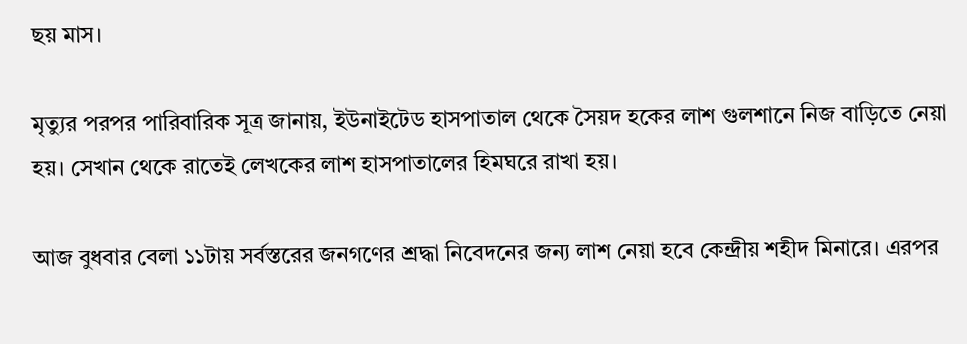ছয় মাস।

মৃত্যুর পরপর পারিবারিক সূত্র জানায়, ইউনাইটেড হাসপাতাল থেকে সৈয়দ হকের লাশ গুলশানে নিজ বাড়িতে নেয়া হয়। সেখান থেকে রাতেই লেখকের লাশ হাসপাতালের হিমঘরে রাখা হয়।

আজ বুধবার বেলা ১১টায় সর্বস্তরের জনগণের শ্রদ্ধা নিবেদনের জন্য লাশ নেয়া হবে কেন্দ্রীয় শহীদ মিনারে। এরপর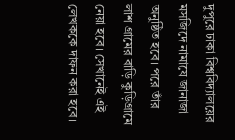দুপুরে ঢাকা বিশ্ববিদ্যালয়ের মসজিদে নামাযে জানাজা অনুষ্ঠিত হবে। পরে তাঁর লাশ গ্রামের বাড়ি কুড়িগ্রামে নেয়া হবে। সেখানেই এই লেখককে দাফন করা হবে।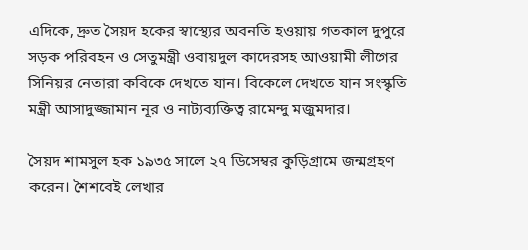এদিকে, দ্রুত সৈয়দ হকের স্বাস্থ্যের অবনতি হওয়ায় গতকাল দুপুরে সড়ক পরিবহন ও সেতুমন্ত্রী ওবায়দুল কাদেরসহ আওয়ামী লীগের সিনিয়র নেতারা কবিকে দেখতে যান। বিকেলে দেখতে যান সংস্কৃতি মন্ত্রী আসাদুজ্জামান নূর ও নাট্যব্যক্তিত্ব রামেন্দু মজুমদার।

সৈয়দ শামসুল হক ১৯৩৫ সালে ২৭ ডিসেম্বর কুড়িগ্রামে জন্মগ্রহণ করেন। শৈশবেই লেখার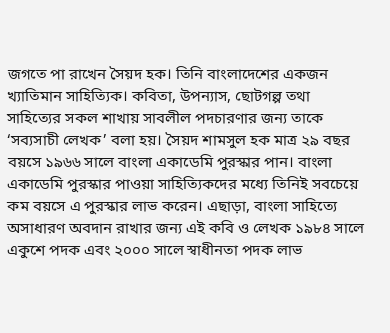জগতে পা রাখেন সৈয়দ হক। তিনি বাংলাদেশের একজন খ্যাতিমান সাহিত্যিক। কবিতা, উপন্যাস, ছোটগল্প তথা সাহিত্যের সকল শাখায় সাবলীল পদচারণার জন্য তাকে ‘সব্যসাচী লেখক’ বলা হয়। সৈয়দ শামসুল হক মাত্র ২৯ বছর বয়সে ১৯৬৬ সালে বাংলা একাডেমি পুরস্কার পান। বাংলা একাডেমি পুরস্কার পাওয়া সাহিত্যিকদের মধ্যে তিনিই সবচেয়ে কম বয়সে এ পুরস্কার লাভ করেন। এছাড়া, বাংলা সাহিত্যে অসাধারণ অবদান রাখার জন্য এই কবি ও লেখক ১৯৮৪ সালে একুশে পদক এবং ২০০০ সালে স্বাধীনতা পদক লাভ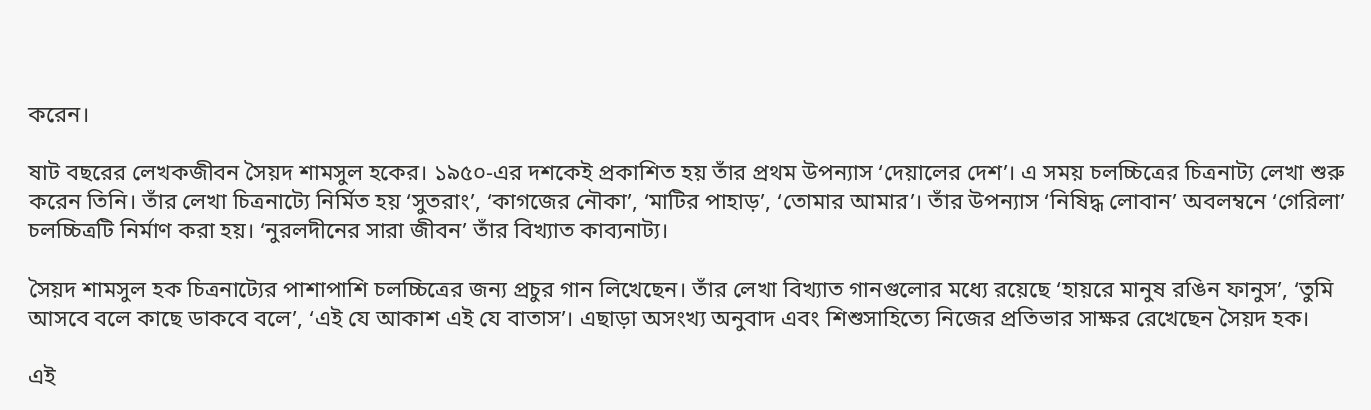করেন।

ষাট বছরের লেখকজীবন সৈয়দ শামসুল হকের। ১৯৫০-এর দশকেই প্রকাশিত হয় তাঁর প্রথম উপন্যাস ‘দেয়ালের দেশ’। এ সময় চলচ্চিত্রের চিত্রনাট্য লেখা শুরু করেন তিনি। তাঁর লেখা চিত্রনাট্যে নির্মিত হয় ‘সুতরাং’, ‘কাগজের নৌকা’, ‘মাটির পাহাড়’, ‘তোমার আমার’। তাঁর উপন্যাস ‘নিষিদ্ধ লোবান’ অবলম্বনে ‘গেরিলা’ চলচ্চিত্রটি নির্মাণ করা হয়। ‘নুরলদীনের সারা জীবন’ তাঁর বিখ্যাত কাব্যনাট্য।

সৈয়দ শামসুল হক চিত্রনাট্যের পাশাপাশি চলচ্চিত্রের জন্য প্রচুর গান লিখেছেন। তাঁর লেখা বিখ্যাত গানগুলোর মধ্যে রয়েছে ‘হায়রে মানুষ রঙিন ফানুস’, ‘তুমি আসবে বলে কাছে ডাকবে বলে’, ‘এই যে আকাশ এই যে বাতাস’। এছাড়া অসংখ্য অনুবাদ এবং শিশুসাহিত্যে নিজের প্রতিভার সাক্ষর রেখেছেন সৈয়দ হক।

এই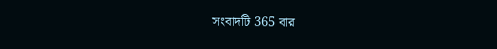সংবাদটি 365 বার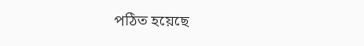পঠিত হয়েছে